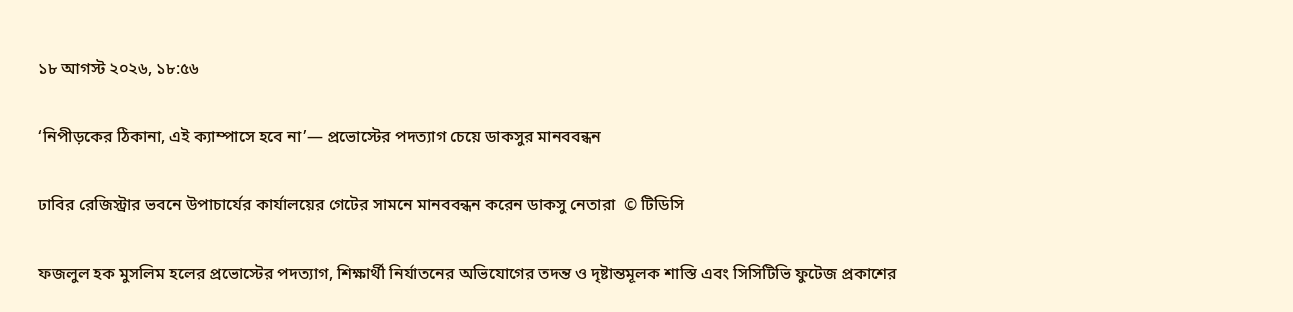১৮ আগস্ট ২০২৬, ১৮:৫৬

‘নিপীড়কের ঠিকানা, এই ক্যাম্পাসে হবে না’— প্রভোস্টের পদত্যাগ চেয়ে ডাকসুর মানববন্ধন

ঢাবির রেজিস্ট্রার ভবনে উপাচার্যের কার্যালয়ের গেটের সামনে মানববন্ধন করেন ডাকসু নেতারা  © টিডিসি

ফজলুল হক মুসলিম হলের প্রভোস্টের পদত্যাগ, শিক্ষার্থী নির্যাতনের অভিযোগের তদন্ত ও দৃষ্টান্তমূলক শাস্তি এবং সিসিটিভি ফুটেজ প্রকাশের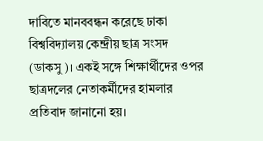দাবিতে মানববন্ধন করেছে ঢাকা বিশ্ববিদ্যালয় কেন্দ্রীয় ছাত্র সংসদ (ডাকসু)। একই সঙ্গে শিক্ষার্থীদের ওপর ছাত্রদলের নেতাকর্মীদের হামলার প্রতিবাদ জানানো হয়।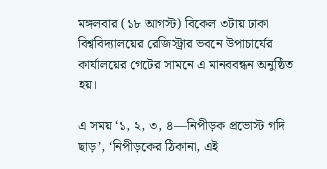মঙ্গলবার (১৮ আগস্ট) বিকেল ৩টায় ঢাকা বিশ্ববিদ্যালয়ের রেজিস্ট্রার ভবনে উপাচার্যের কার্যালয়ের গেটের সামনে এ মানববন্ধন অনুষ্ঠিত হয়।

এ সময় ‘১, ২, ৩, ৪—নিপীড়ক প্রভোস্ট গদি ছাড়’, ‘নিপীড়কের ঠিকানা, এই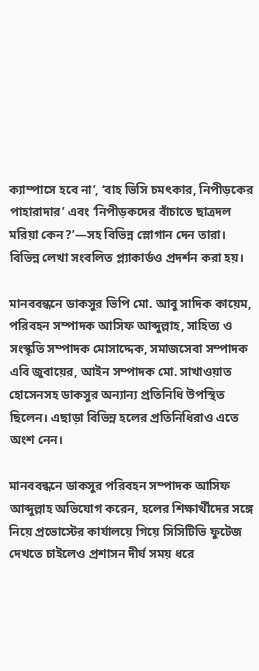ক্যাম্পাসে হবে না’, ‘বাহ ভিসি চমৎকার, নিপীড়কের পাহারাদার’ এবং ‘নিপীড়কদের বাঁচাতে ছাত্রদল মরিয়া কেন?’—সহ বিভিন্ন স্লোগান দেন তারা। বিভিন্ন লেখা সংবলিত প্ল্যাকার্ডও প্রদর্শন করা হয়।

মানববন্ধনে ডাকসুর ভিপি মো. আবু সাদিক কায়েম, পরিবহন সম্পাদক আসিফ আব্দুল্লাহ, সাহিত্য ও সংস্কৃতি সম্পাদক মোসাদ্দেক, সমাজসেবা সম্পাদক এবি জুবায়ের, আইন সম্পাদক মো. সাখাওয়াত হোসেনসহ ডাকসুর অন্যান্য প্রতিনিধি উপস্থিত ছিলেন। এছাড়া বিভিন্ন হলের প্রতিনিধিরাও এতে অংশ নেন।

মানববন্ধনে ডাকসুর পরিবহন সম্পাদক আসিফ আব্দুল্লাহ অভিযোগ করেন, হলের শিক্ষার্থীদের সঙ্গে নিয়ে প্রভোস্টের কার্যালয়ে গিয়ে সিসিটিভি ফুটেজ দেখতে চাইলেও প্রশাসন দীর্ঘ সময় ধরে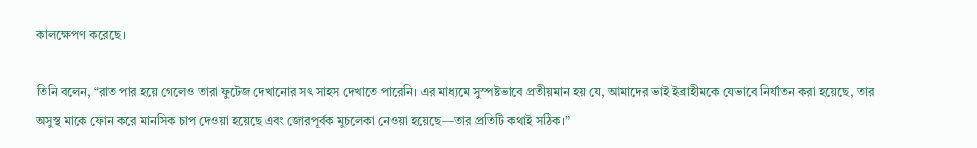কালক্ষেপণ করেছে।

তিনি বলেন, “রাত পার হয়ে গেলেও তারা ফুটেজ দেখানোর সৎ সাহস দেখাতে পারেনি। এর মাধ্যমে সুস্পষ্টভাবে প্রতীয়মান হয় যে, আমাদের ভাই ইব্রাহীমকে যেভাবে নির্যাতন করা হয়েছে, তার অসুস্থ মাকে ফোন করে মানসিক চাপ দেওয়া হয়েছে এবং জোরপূর্বক মুচলেকা নেওয়া হয়েছে—তার প্রতিটি কথাই সঠিক।”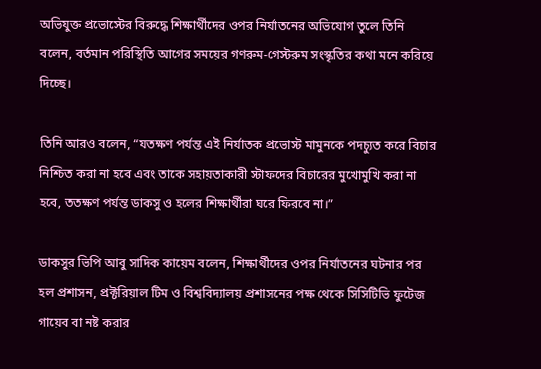অভিযুক্ত প্রভোস্টের বিরুদ্ধে শিক্ষার্থীদের ওপর নির্যাতনের অভিযোগ তুলে তিনি বলেন, বর্তমান পরিস্থিতি আগের সময়ের গণরুম-গেস্টরুম সংস্কৃতির কথা মনে করিয়ে দিচ্ছে।

তিনি আরও বলেন, “যতক্ষণ পর্যন্ত এই নির্যাতক প্রভোস্ট মামুনকে পদচ্যুত করে বিচার নিশ্চিত করা না হবে এবং তাকে সহায়তাকারী স্টাফদের বিচারের মুখোমুখি করা না হবে, ততক্ষণ পর্যন্ত ডাকসু ও হলের শিক্ষার্থীরা ঘরে ফিরবে না।”

ডাকসুর ভিপি আবু সাদিক কায়েম বলেন, শিক্ষার্থীদের ওপর নির্যাতনের ঘটনার পর হল প্রশাসন, প্রক্টরিয়াল টিম ও বিশ্ববিদ্যালয় প্রশাসনের পক্ষ থেকে সিসিটিভি ফুটেজ গায়েব বা নষ্ট করার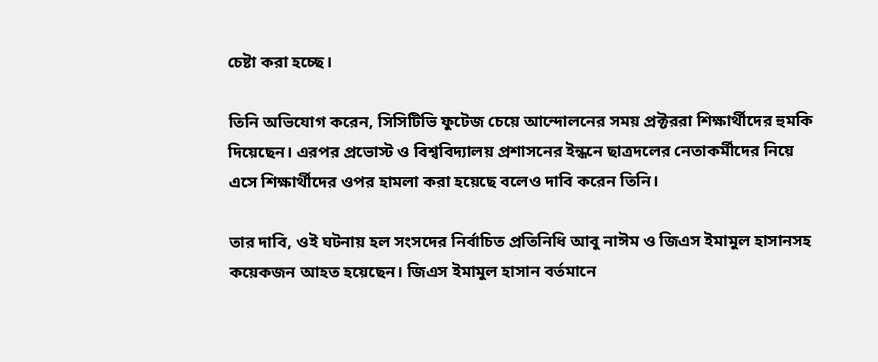চেষ্টা করা হচ্ছে।

তিনি অভিযোগ করেন, সিসিটিভি ফুটেজ চেয়ে আন্দোলনের সময় প্রক্টররা শিক্ষার্থীদের হুমকি দিয়েছেন। এরপর প্রভোস্ট ও বিশ্ববিদ্যালয় প্রশাসনের ইন্ধনে ছাত্রদলের নেতাকর্মীদের নিয়ে এসে শিক্ষার্থীদের ওপর হামলা করা হয়েছে বলেও দাবি করেন তিনি।

তার দাবি, ওই ঘটনায় হল সংসদের নির্বাচিত প্রতিনিধি আবু নাঈম ও জিএস ইমামুল হাসানসহ কয়েকজন আহত হয়েছেন। জিএস ইমামুল হাসান বর্তমানে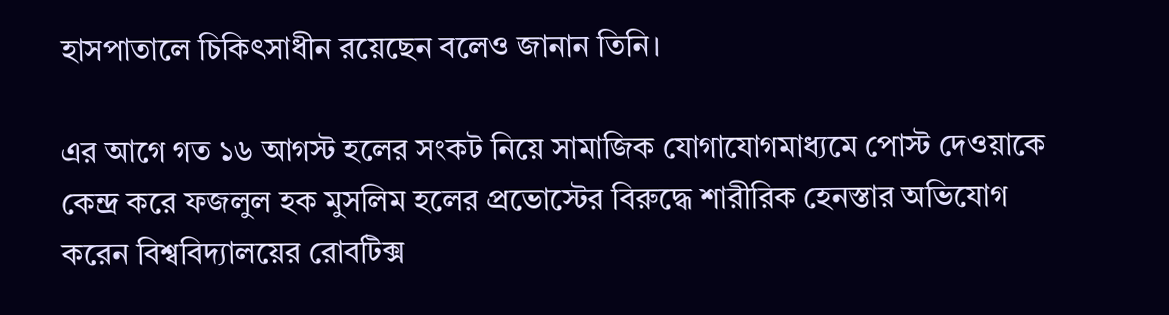হাসপাতালে চিকিৎসাধীন রয়েছেন বলেও জানান তিনি।

এর আগে গত ১৬ আগস্ট হলের সংকট নিয়ে সামাজিক যোগাযোগমাধ্যমে পোস্ট দেওয়াকে কেন্দ্র করে ফজলুল হক মুসলিম হলের প্রভোস্টের বিরুদ্ধে শারীরিক হেনস্তার অভিযোগ করেন বিশ্ববিদ্যালয়ের রোবটিক্স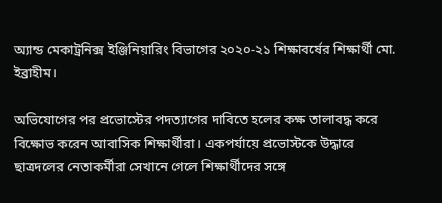অ্যান্ড মেকাট্রনিক্স ইঞ্জিনিয়ারিং বিভাগের ২০২০-২১ শিক্ষাবর্ষের শিক্ষার্থী মো. ইব্রাহীম।

অভিযোগের পর প্রভোস্টের পদত্যাগের দাবিতে হলের কক্ষ তালাবদ্ধ করে বিক্ষোভ করেন আবাসিক শিক্ষার্থীরা। একপর্যায়ে প্রভোস্টকে উদ্ধারে ছাত্রদলের নেতাকর্মীরা সেখানে গেলে শিক্ষার্থীদের সঙ্গে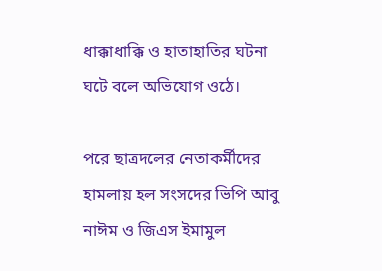ধাক্কাধাক্কি ও হাতাহাতির ঘটনা ঘটে বলে অভিযোগ ওঠে।

পরে ছাত্রদলের নেতাকর্মীদের হামলায় হল সংসদের ভিপি আবু নাঈম ও জিএস ইমামুল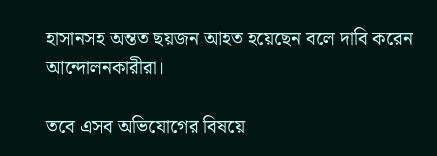হাসানসহ অন্তত ছয়জন আহত হয়েছেন বলে দাবি করেন আন্দোলনকারীরা।

তবে এসব অভিযোগের বিষয়ে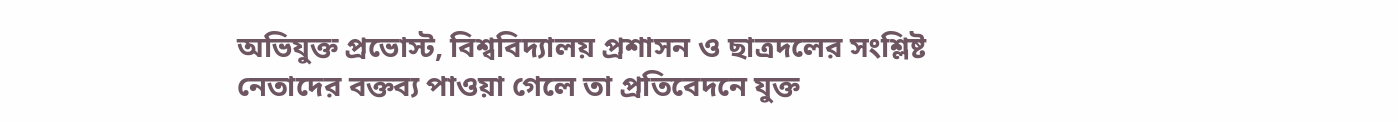অভিযুক্ত প্রভোস্ট, বিশ্ববিদ্যালয় প্রশাসন ও ছাত্রদলের সংশ্লিষ্ট নেতাদের বক্তব্য পাওয়া গেলে তা প্রতিবেদনে যুক্ত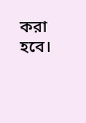করা হবে।